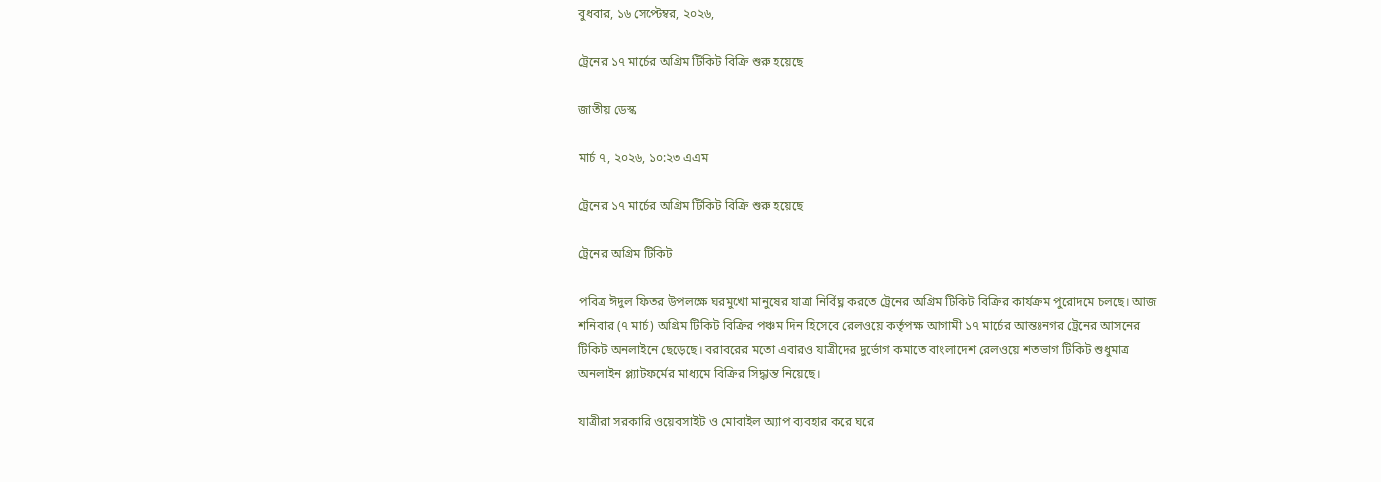বুধবার, ১৬ সেপ্টেম্বর, ২০২৬,

ট্রেনের ১৭ মার্চের অগ্রিম টিকিট বিক্রি শুরু হয়েছে

জাতীয় ডেস্ক

মার্চ ৭, ২০২৬, ১০:২৩ এএম

ট্রেনের ১৭ মার্চের অগ্রিম টিকিট বিক্রি শুরু হয়েছে

ট্রেনের অগ্রিম টিকিট

পবিত্র ঈদুল ফিতর উপলক্ষে ঘরমুখো মানুষের যাত্রা নির্বিঘ্ন করতে ট্রেনের অগ্রিম টিকিট বিক্রির কার্যক্রম পুরোদমে চলছে। আজ শনিবার (৭ মার্চ) অগ্রিম টিকিট বিক্রির পঞ্চম দিন হিসেবে রেলওয়ে কর্তৃপক্ষ আগামী ১৭ মার্চের আন্তঃনগর ট্রেনের আসনের টিকিট অনলাইনে ছেড়েছে। বরাবরের মতো এবারও যাত্রীদের দুর্ভোগ কমাতে বাংলাদেশ রেলওয়ে শতভাগ টিকিট শুধুমাত্র অনলাইন প্ল্যাটফর্মের মাধ্যমে বিক্রির সিদ্ধান্ত নিয়েছে।

যাত্রীরা সরকারি ওয়েবসাইট ও মোবাইল অ্যাপ ব্যবহার করে ঘরে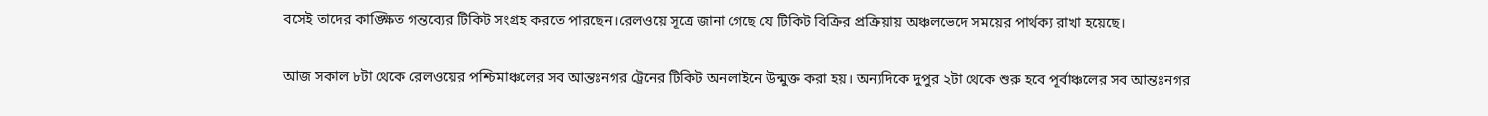বসেই তাদের কাঙ্ক্ষিত গন্তব্যের টিকিট সংগ্রহ করতে পারছেন।রেলওয়ে সূত্রে জানা গেছে যে টিকিট বিক্রির প্রক্রিয়ায় অঞ্চলভেদে সময়ের পার্থক্য রাখা হয়েছে।

আজ সকাল ৮টা থেকে রেলওয়ের পশ্চিমাঞ্চলের সব আন্তঃনগর ট্রেনের টিকিট অনলাইনে উন্মুক্ত করা হয়। অন্যদিকে দুপুর ২টা থেকে শুরু হবে পূর্বাঞ্চলের সব আন্তঃনগর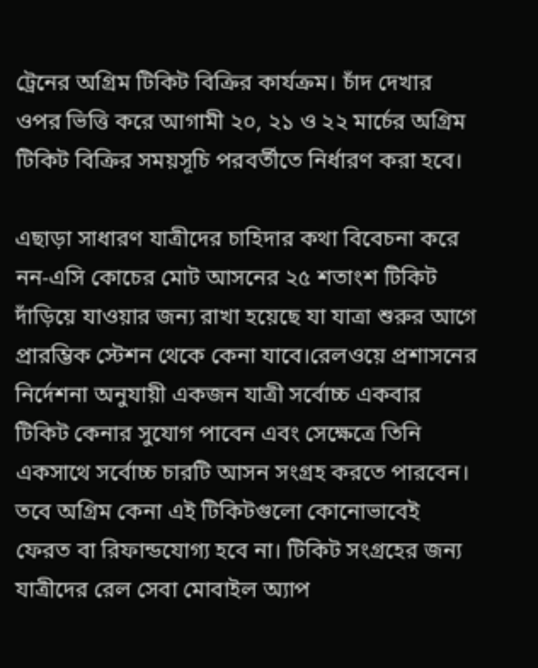ট্রেনের অগ্রিম টিকিট বিক্রির কার্যক্রম। চাঁদ দেখার ওপর ভিত্তি করে আগামী ২০, ২১ ও ২২ মার্চের অগ্রিম টিকিট বিক্রির সময়সূচি পরবর্তীতে নির্ধারণ করা হবে।

এছাড়া সাধারণ যাত্রীদের চাহিদার কথা বিবেচনা করে নন-এসি কোচের মোট আসনের ২৫ শতাংশ টিকিট দাঁড়িয়ে যাওয়ার জন্য রাখা হয়েছে যা যাত্রা শুরুর আগে প্রারম্ভিক স্টেশন থেকে কেনা যাবে।রেলওয়ে প্রশাসনের নির্দেশনা অনুযায়ী একজন যাত্রী সর্বোচ্চ একবার টিকিট কেনার সুযোগ পাবেন এবং সেক্ষেত্রে তিনি একসাথে সর্বোচ্চ চারটি আসন সংগ্রহ করতে পারবেন। তবে অগ্রিম কেনা এই টিকিটগুলো কোনোভাবেই ফেরত বা রিফান্ডযোগ্য হবে না। টিকিট সংগ্রহের জন্য যাত্রীদের রেল সেবা মোবাইল অ্যাপ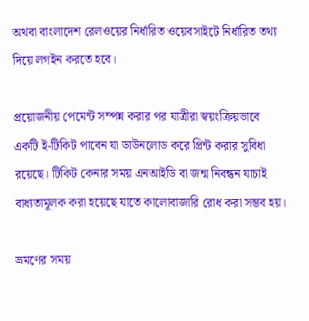অথবা বাংলাদেশ রেলওয়ের নির্ধারিত ওয়েবসাইটে নির্ধারিত তথ্য দিয়ে লগইন করতে হবে।

প্রয়োজনীয় পেমেন্ট সম্পন্ন করার পর যাত্রীরা স্বয়ংক্রিয়ভাবে একটি ই-টিকিট পাবেন যা ডাউনলোড করে প্রিন্ট করার সুবিধা রয়েছে। টিকিট কেনার সময় এনআইডি বা জন্ম নিবন্ধন যাচাই বাধ্যতামূলক করা হয়েছে যাতে কালোবাজারি রোধ করা সম্ভব হয়।

ভ্রমণের সময়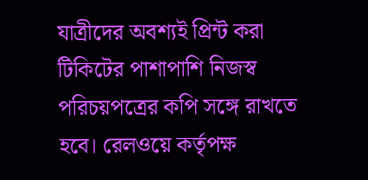যাত্রীদের অবশ্যই প্রিন্ট করা টিকিটের পাশাপাশি নিজস্ব পরিচয়পত্রের কপি সঙ্গে রাখতে হবে। রেলওয়ে কর্তৃপক্ষ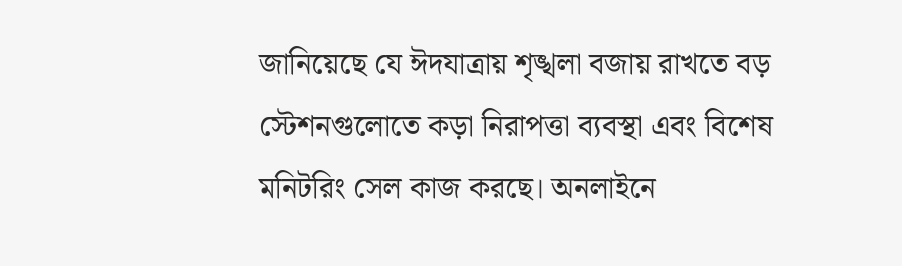জানিয়েছে যে ঈদযাত্রায় শৃঙ্খলা বজায় রাখতে বড় স্টেশনগুলোতে কড়া নিরাপত্তা ব্যবস্থা এবং বিশেষ মনিটরিং সেল কাজ করছে। অনলাইনে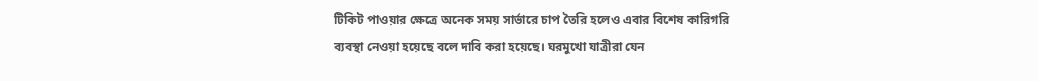টিকিট পাওয়ার ক্ষেত্রে অনেক সময় সার্ভারে চাপ তৈরি হলেও এবার বিশেষ কারিগরি ব্যবস্থা নেওয়া হয়েছে বলে দাবি করা হয়েছে। ঘরমুখো যাত্রীরা যেন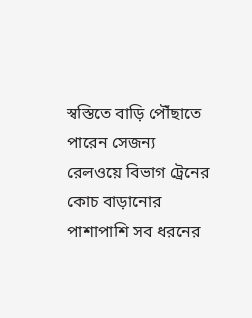স্বস্তিতে বাড়ি পৌঁছাতে পারেন সেজন্য রেলওয়ে বিভাগ ট্রেনের কোচ বাড়ানোর পাশাপাশি সব ধরনের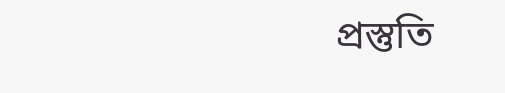প্রস্তুতি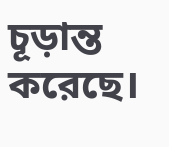চূড়ান্ত করেছে।